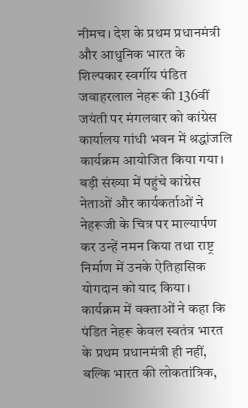नीमच। देश के प्रथम प्रधानमंत्री और आधुनिक भारत के शिल्पकार स्वर्गीय पंडित जवाहरलाल नेहरू की 136वीं जयंती पर मंगलवार को कांग्रेस कार्यालय गांधी भवन में श्रद्धांजलि कार्यक्रम आयोजित किया गया। बड़ी संख्या में पहुंचे कांग्रेस नेताओं और कार्यकर्ताओं ने नेहरूजी के चित्र पर माल्यार्पण कर उन्हें नमन किया तथा राष्ट्र निर्माण में उनके ऐतिहासिक योगदान को याद किया।
कार्यक्रम में वक्ताओं ने कहा कि पंडित नेहरू केवल स्वतंत्र भारत के प्रथम प्रधानमंत्री ही नहीं, बल्कि भारत की लोकतांत्रिक,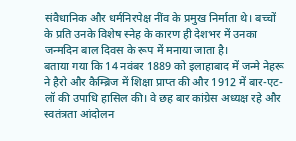संवैधानिक और धर्मनिरपेक्ष नींव के प्रमुख निर्माता थे। बच्चों के प्रति उनके विशेष स्नेह के कारण ही देशभर में उनका जन्मदिन बाल दिवस के रूप में मनाया जाता है।
बताया गया कि 14 नवंबर 1889 को इलाहाबाद में जन्मे नेहरू ने हैरो और कैम्ब्रिज में शिक्षा प्राप्त की और 1912 में बार-एट-लॉ की उपाधि हासिल की। वे छह बार कांग्रेस अध्यक्ष रहे और स्वतंत्रता आंदोलन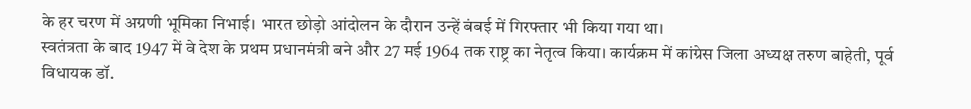के हर चरण में अग्रणी भूमिका निभाई। भारत छोड़ो आंदोलन के दौरान उन्हें बंबई में गिरफ्तार भी किया गया था।
स्वतंत्रता के बाद 1947 में वे देश के प्रथम प्रधानमंत्री बने और 27 मई 1964 तक राष्ट्र का नेतृत्व किया। कार्यक्रम में कांग्रेस जिला अध्यक्ष तरुण बाहेती, पूर्व विधायक डॉ.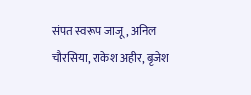संपत स्वरूप जाजू, अनिल चौरसिया, राकेश अहीर, बृजेश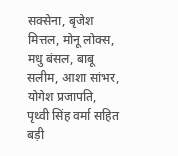सक्सेना, बृजेश मित्तल, मोनू लोक्स, मधु बंसल, बाबू सलीम, आशा सांभर, योगेश प्रजापति, पृथ्वी सिंह वर्मा सहित बड़ी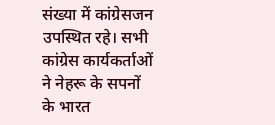संख्या में कांग्रेसजन उपस्थित रहे। सभी कांग्रेस कार्यकर्ताओं ने नेहरू के सपनों के भारत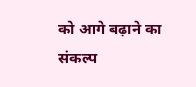को आगे बढ़ाने का संकल्प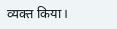व्यक्त किया।